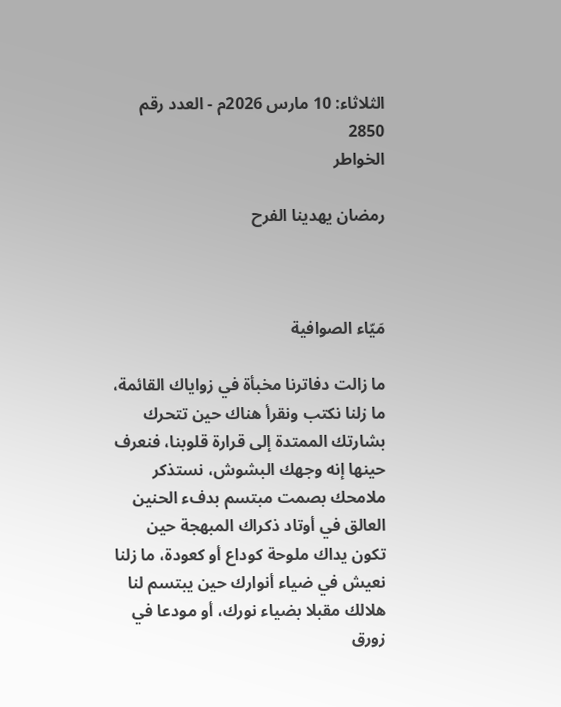الثلاثاء: 10 مارس 2026م - العدد رقم 2850
الخواطر

رمضان يهدينا الفرح



مَيّاء الصوافية

ما زالت دفاترنا مخبأة في زواياك القائمة، ما زلنا نكتب ونقرأ هناك حين تتحرك بشارتك الممتدة إلى قرارة قلوبنا، فنعرف حينها إنه وجهك البشوش، نستذكر ملامحك بصمت مبتسم بدفء الحنين العالق في أوتاد ذكراك المبهجة حين تكون يداك ملوحة كوداع أو كعودة، ما زلنا نعيش في ضياء أنوارك حين يبتسم لنا هلالك مقبلا بضياء نورك، أو مودعا في زورق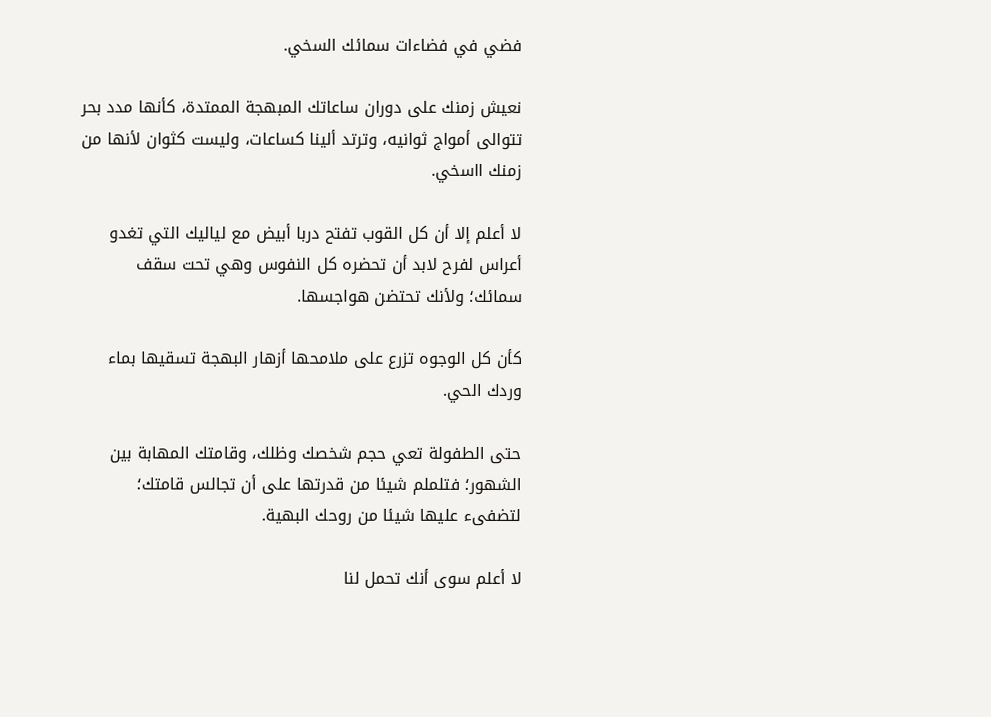فضي في فضاءات سمائك السخي.

نعيش زمنك على دوران ساعاتك المبهجة الممتدة، كأنها مدد بحر تتوالى أمواج ثوانيه، وترتد ألينا كساعات، وليست كثوان لأنها من زمنك ااسخي.

لا أعلم إلا أن كل القوب تفتح دربا أبيض مع لياليك التي تغدو أعراس لفرح لابد أن تحضره كل النفوس وهي تحت سقف سمائك؛ ولأنك تحتضن هواجسها.

كأن كل الوجوه تزرع على ملامحها أزهار البهجة تسقيها بماء وردك الحي.

حتى الطفولة تعي حجم شخصك وظلك، وقامتك المهابة بين الشهور؛ فتلملم شيئا من قدرتها على أن تجالس قامتك؛ لتضفىء عليها شيئا من روحك البهية.

لا أعلم سوى أنك تحمل لنا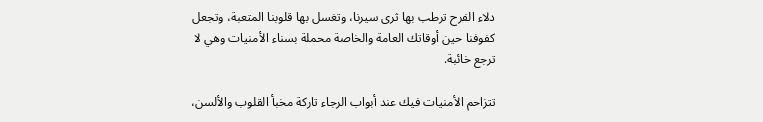دلاء الفرح ترطب بها ثرى سيرنا، وتغسل بها قلوبنا المتعبة، وتجعل كفوفنا حين أوقاتك العامة والخاصة محملة بسناء الأمنيات وهي لا ترجع خائبة.

تتزاحم الأمنيات فيك عند أبواب الرجاء تاركة مخبأ القلوب والألسن،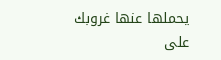يحملها عنها غروبك على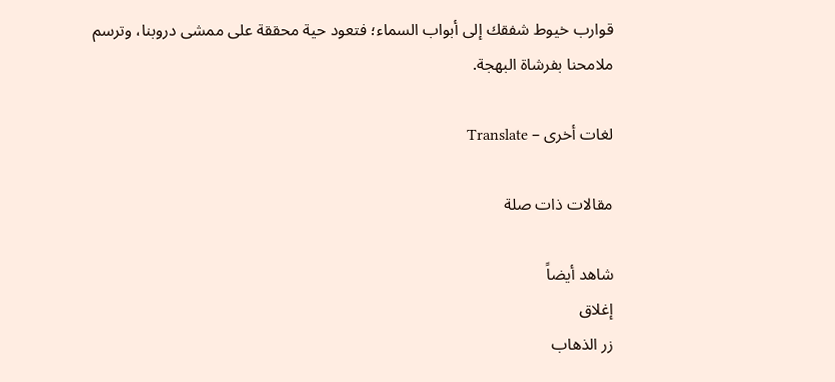قوارب خيوط شفقك إلى أبواب السماء؛ فتعود حية محققة على ممشى دروبنا، وترسم ملامحنا بفرشاة البهجة.

لغات أخرى – Translate

مقالات ذات صلة

شاهد أيضاً
إغلاق
زر الذهاب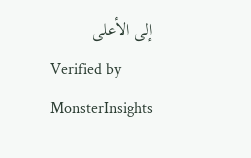إلى الأعلى
Verified by MonsterInsights